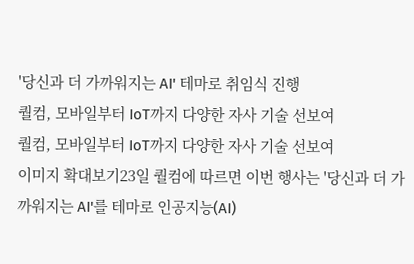'당신과 더 가까워지는 AI' 테마로 취임식 진행
퀄컴, 모바일부터 IoT까지 다양한 자사 기술 선보여
퀄컴, 모바일부터 IoT까지 다양한 자사 기술 선보여
이미지 확대보기23일 퀄컴에 따르면 이번 행사는 '당신과 더 가까워지는 AI'를 테마로 인공지능(AI)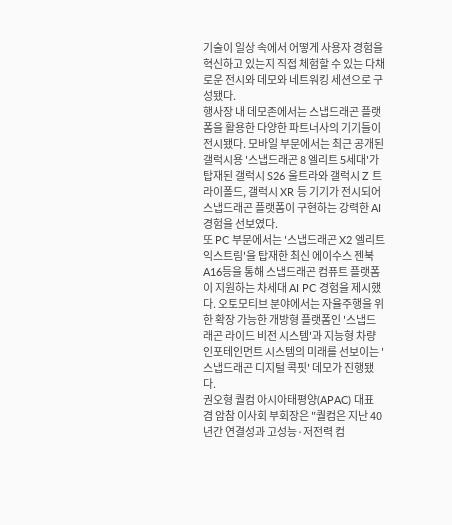기술이 일상 속에서 어떻게 사용자 경험을 혁신하고 있는지 직접 체험할 수 있는 다채로운 전시와 데모와 네트워킹 세션으로 구성됐다.
행사장 내 데모존에서는 스냅드래곤 플랫폼을 활용한 다양한 파트너사의 기기들이 전시됐다. 모바일 부문에서는 최근 공개된 갤럭시용 '스냅드래곤 8 엘리트 5세대'가 탑재된 갤럭시 S26 울트라와 갤럭시 Z 트라이폴드, 갤럭시 XR 등 기기가 전시되어 스냅드래곤 플랫폼이 구현하는 강력한 AI 경험을 선보였다.
또 PC 부문에서는 '스냅드래곤 X2 엘리트 익스트림'을 탑재한 최신 에이수스 젠북 A16등을 통해 스냅드래곤 컴퓨트 플랫폼이 지원하는 차세대 AI PC 경험을 제시했다. 오토모티브 분야에서는 자율주행을 위한 확장 가능한 개방형 플랫폼인 '스냅드래곤 라이드 비전 시스템'과 지능형 차량 인포테인먼트 시스템의 미래를 선보이는 '스냅드래곤 디지털 콕핏' 데모가 진행됐다.
권오형 퀄컴 아시아태평양(APAC) 대표 겸 암참 이사회 부회장은 "퀄컴은 지난 40년간 연결성과 고성능·저전력 컴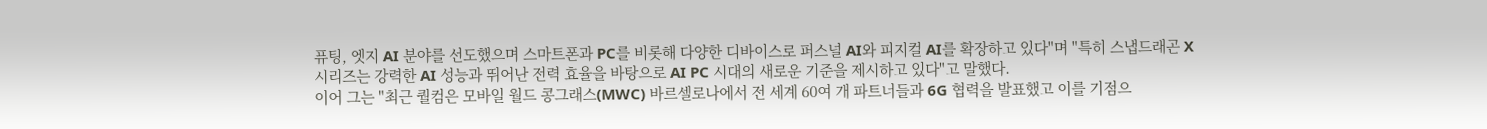퓨팅, 엣지 AI 분야를 선도했으며 스마트폰과 PC를 비롯해 다양한 디바이스로 퍼스널 AI와 피지컬 AI를 확장하고 있다"며 "특히 스냅드래곤 X 시리즈는 강력한 AI 성능과 뛰어난 전력 효율을 바탕으로 AI PC 시대의 새로운 기준을 제시하고 있다"고 말했다.
이어 그는 "최근 퀄컴은 모바일 월드 콩그래스(MWC) 바르셀로나에서 전 세계 60여 개 파트너들과 6G 협력을 발표했고 이를 기점으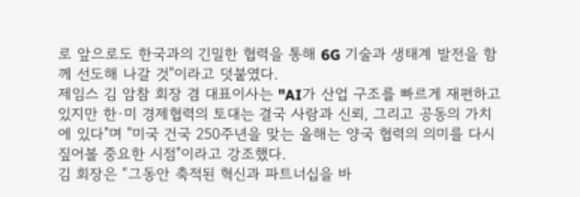로 앞으로도 한국과의 긴밀한 협력을 통해 6G 기술과 생태계 발전을 함께 선도해 나갈 것"이라고 덧붙였다.
제임스 김 암참 회장 겸 대표이사는 "AI가 산업 구조를 빠르게 재편하고 있지만 한·미 경제협력의 토대는 결국 사람과 신뢰, 그리고 공동의 가치에 있다"며 "미국 건국 250주년을 맞는 올해는 양국 협력의 의미를 다시 짚어볼 중요한 시점"이라고 강조했다.
김 회장은 “그동안 축적된 혁신과 파트너십을 바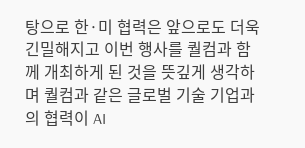탕으로 한·미 협력은 앞으로도 더욱 긴밀해지고 이번 행사를 퀄컴과 함께 개최하게 된 것을 뜻깊게 생각하며 퀄컴과 같은 글로벌 기술 기업과의 협력이 AI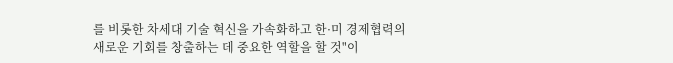를 비롯한 차세대 기술 혁신을 가속화하고 한·미 경제협력의 새로운 기회를 창출하는 데 중요한 역할을 할 것"이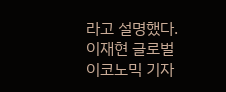라고 설명했다.
이재현 글로벌이코노믹 기자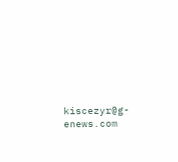kiscezyr@g-enews.com